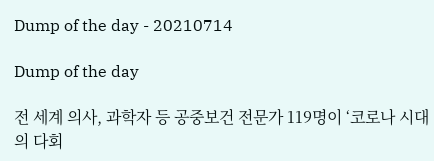Dump of the day - 20210714

Dump of the day

전 세계 의사, 과학자 등 공중보건 전문가 119명이 ‘코로나 시대의 다회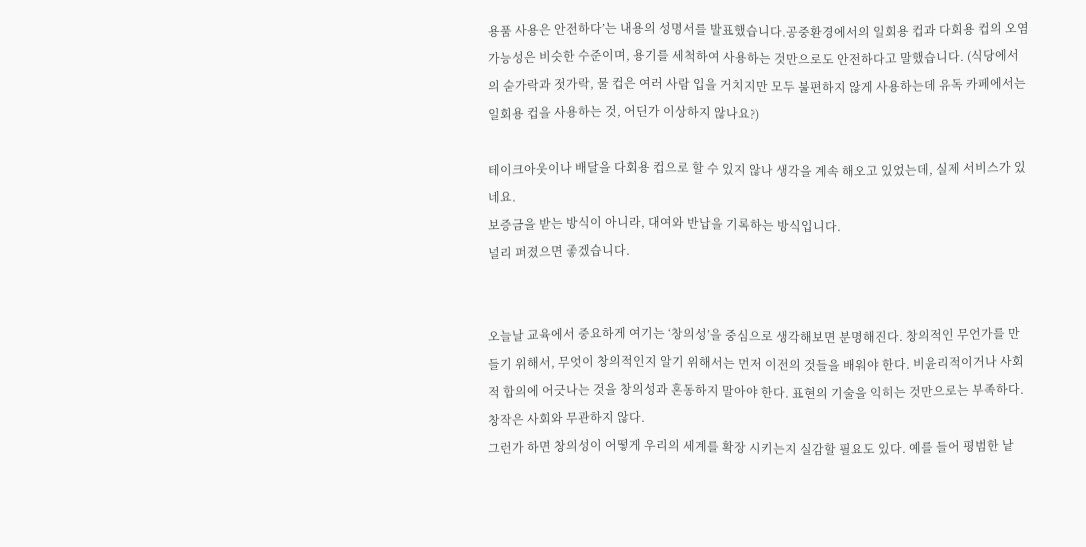용품 사용은 안전하다’는 내용의 성명서를 발표했습니다.공중환경에서의 일회용 컵과 다회용 컵의 오염 가능성은 비슷한 수준이며, 용기를 세척하여 사용하는 것만으로도 안전하다고 말했습니다. (식당에서의 숟가락과 젓가락, 물 컵은 여러 사람 입을 거치지만 모두 불편하지 않게 사용하는데 유독 카페에서는 일회용 컵을 사용하는 것, 어딘가 이상하지 않나요?)

테이크아웃이나 배달을 다회용 컵으로 할 수 있지 않나 생각을 계속 해오고 있었는데, 실제 서비스가 있네요.
보증금을 받는 방식이 아니라, 대여와 반납을 기록하는 방식입니다.
널리 퍼졌으면 좋겠습니다.


오늘날 교육에서 중요하게 여기는 ‘창의성’을 중심으로 생각해보면 분명해진다. 창의적인 무언가를 만들기 위해서, 무엇이 창의적인지 알기 위해서는 먼저 이전의 것들을 배워야 한다. 비윤리적이거나 사회적 합의에 어긋나는 것을 창의성과 혼동하지 말아야 한다. 표현의 기술을 익히는 것만으로는 부족하다. 창작은 사회와 무관하지 않다.
그런가 하면 창의성이 어떻게 우리의 세계를 확장 시키는지 실감할 필요도 있다. 예를 들어 평범한 낱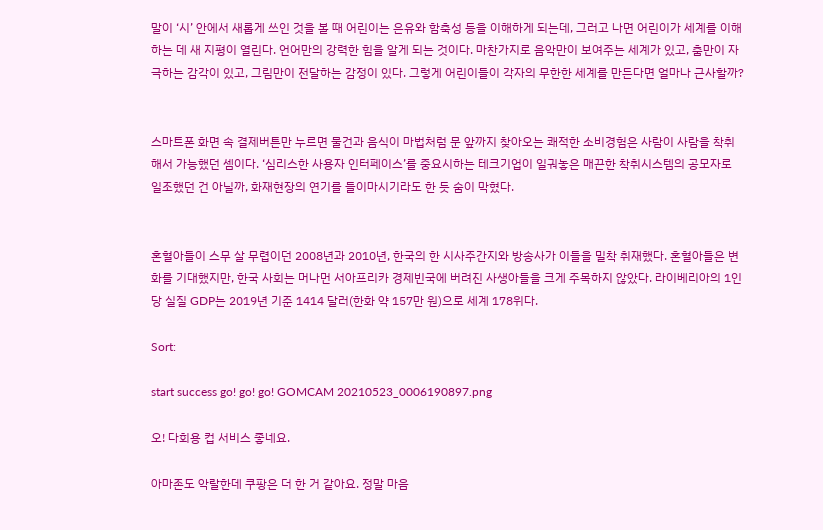말이 ‘시’ 안에서 새롭게 쓰인 것을 볼 때 어린이는 은유와 함축성 등을 이해하게 되는데, 그러고 나면 어린이가 세계를 이해하는 데 새 지평이 열린다. 언어만의 강력한 힘을 알게 되는 것이다. 마찬가지로 음악만이 보여주는 세계가 있고, 춤만이 자극하는 감각이 있고, 그림만이 전달하는 감정이 있다. 그렇게 어린이들이 각자의 무한한 세계를 만든다면 얼마나 근사할까?


스마트폰 화면 속 결제버튼만 누르면 물건과 음식이 마법처럼 문 앞까지 찾아오는 쾌적한 소비경험은 사람이 사람을 착취해서 가능했던 셈이다. ‘심리스한 사용자 인터페이스’를 중요시하는 테크기업이 일궈놓은 매끈한 착취시스템의 공모자로 일조했던 건 아닐까, 화재현장의 연기를 들이마시기라도 한 듯 숨이 막혔다.


혼혈아들이 스무 살 무렵이던 2008년과 2010년, 한국의 한 시사주간지와 방송사가 이들을 밀착 취재했다. 혼혈아들은 변화를 기대했지만, 한국 사회는 머나먼 서아프리카 경제빈국에 버려진 사생아들을 크게 주목하지 않았다. 라이베리아의 1인당 실질 GDP는 2019년 기준 1414 달러(한화 약 157만 원)으로 세계 178위다.

Sort:

start success go! go! go! GOMCAM 20210523_0006190897.png

오! 다회용 컵 서비스 좋네요.

아마존도 악랄한데 쿠팡은 더 한 거 같아요. 정말 마음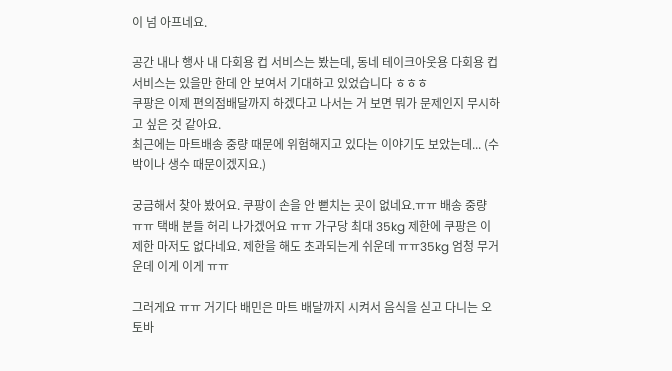이 넘 아프네요.

공간 내나 행사 내 다회용 컵 서비스는 봤는데, 동네 테이크아웃용 다회용 컵 서비스는 있을만 한데 안 보여서 기대하고 있었습니다 ㅎㅎㅎ
쿠팡은 이제 편의점배달까지 하겠다고 나서는 거 보면 뭐가 문제인지 무시하고 싶은 것 같아요.
최근에는 마트배송 중량 때문에 위험해지고 있다는 이야기도 보았는데... (수박이나 생수 때문이겠지요.)

궁금해서 찾아 봤어요. 쿠팡이 손을 안 뻗치는 곳이 없네요.ㅠㅠ 배송 중량 ㅠㅠ 택배 분들 허리 나가겠어요 ㅠㅠ 가구당 최대 35kg 제한에 쿠팡은 이 제한 마저도 없다네요. 제한을 해도 초과되는게 쉬운데 ㅠㅠ35kg 엄청 무거운데 이게 이게 ㅠㅠ

그러게요 ㅠㅠ 거기다 배민은 마트 배달까지 시켜서 음식을 싣고 다니는 오토바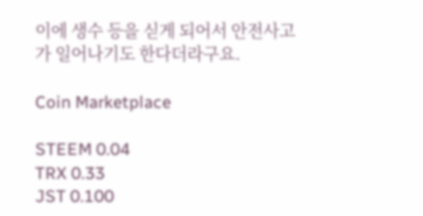이에 생수 등을 싣게 되어서 안전사고가 일어나기도 한다더라구요.

Coin Marketplace

STEEM 0.04
TRX 0.33
JST 0.100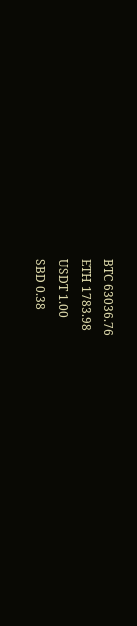BTC 63036.76
ETH 1783.98
USDT 1.00
SBD 0.38